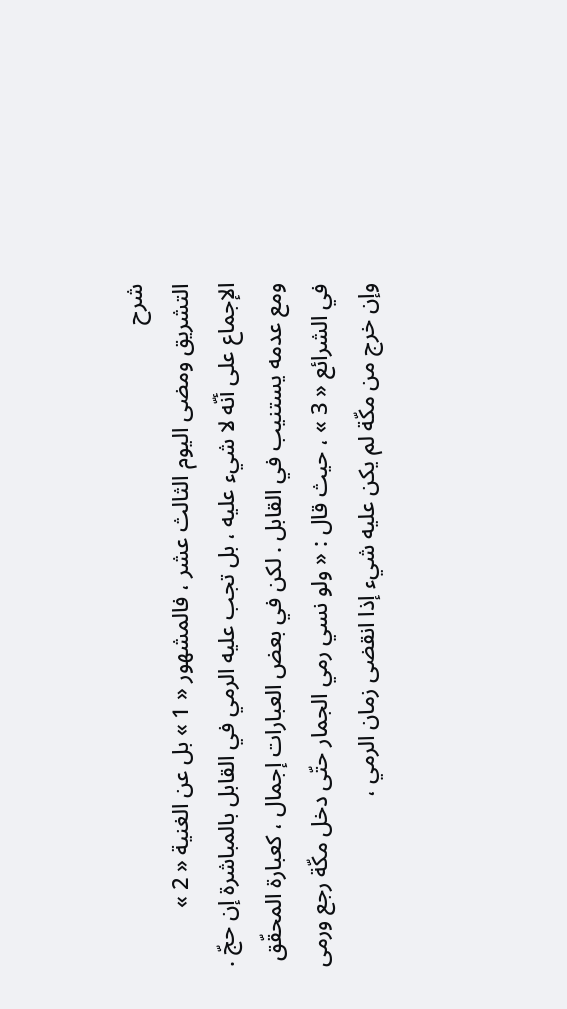شرح
التشريق ومضى اليوم الثالث عشر ، فالمشهور « 1 » بل عن الغنية « 2 » الإجماع على أنّه لا شيء عليه ، بل تجب عليه الرمي في القابل بالمباشرة إن حجّ . ومع عدمه يستنيب في القابل . لكن في بعض العبارات إجمال ، كعبارة المحقّق في الشرائع « 3 » ، حيث قال : « ولو نسي رمي الجمار حتّى دخل مكّة رجع ورمى وإن خرج من مكّة لم يكن عليه شيء إذا انقضى زمان الرمي ،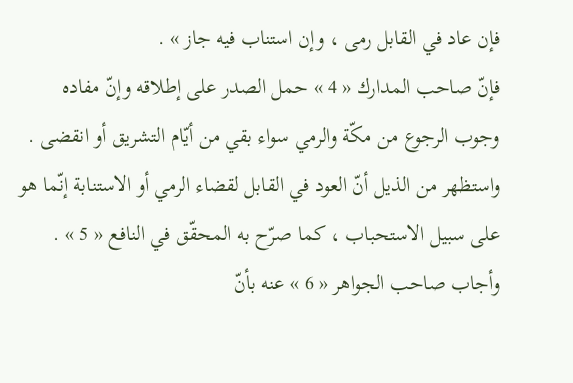فإن عاد في القابل رمى ، وإن استناب فيه جاز » .
فإنّ صاحب المدارك « 4 » حمل الصدر على إطلاقه وإنّ مفاده وجوب الرجوع من مكّة والرمي سواء بقي من أيّام التشريق أو انقضى .
واستظهر من الذيل أنّ العود في القابل لقضاء الرمي أو الاستنابة إنّما هو على سبيل الاستحباب ، كما صرّح به المحقّق في النافع « 5 » .
وأجاب صاحب الجواهر « 6 » عنه بأنّ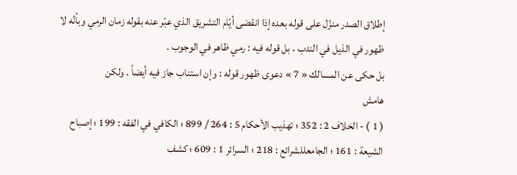إطلاق الصدر منزّل على قوله بعده إذا انقضى أيّام التشريق الذي عبّر عنه بقوله زمان الرمي وبأنّه لا ظهور في الذيل في الندب ، بل قوله فيه : رمي ظاهر في الوجوب .
بل حكى عن المسالك « 7 » دعوى ظهور قوله : وإن استناب جاز فيه أيضاً . ولكن
هامش
( 1 ) - الخلاف 2 : 352 ؛ تهذيب الأحكام 5 : 264 / 899 ؛ الكافي في الفقه : 199 ؛ إصباح الشيعة : 161 ؛ الجامعللشرائع : 218 ؛ السرائر 1 : 609 ؛ كشف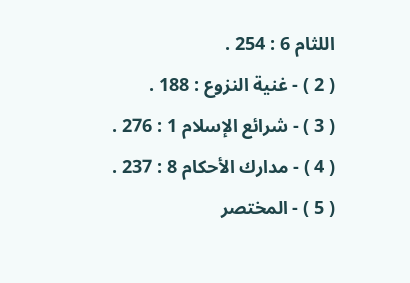اللثام 6 : 254 .
( 2 ) - غنية النزوع : 188 .
( 3 ) - شرائع الإسلام 1 : 276 .
( 4 ) - مدارك الأحكام 8 : 237 .
( 5 ) - المختصر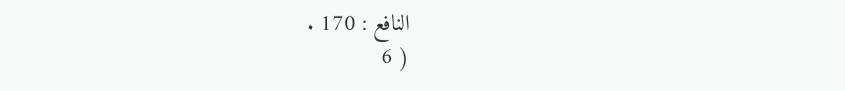النافع : 170 .
( 6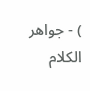) - جواهر الكلام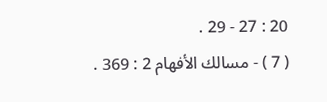20 : 27 - 29 .
( 7 ) - مسالك الأفهام 2 : 369 .